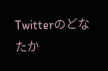Twitterのどなたか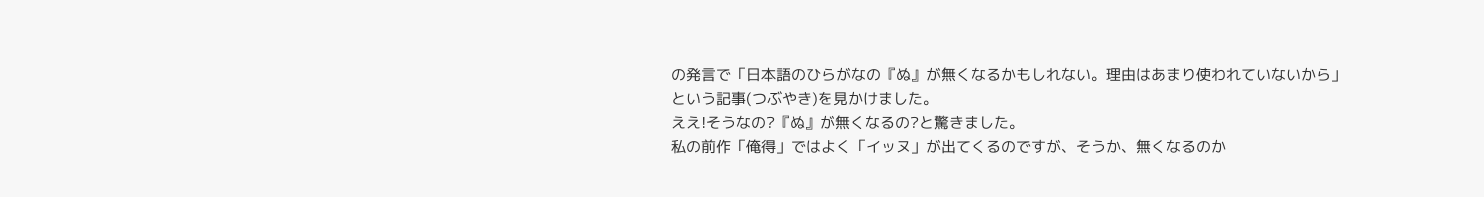の発言で「日本語のひらがなの『ぬ』が無くなるかもしれない。理由はあまり使われていないから」
という記事(つぶやき)を見かけました。
ええ!そうなの?『ぬ』が無くなるの?と驚きました。
私の前作「俺得」ではよく「イッヌ」が出てくるのですが、そうか、無くなるのか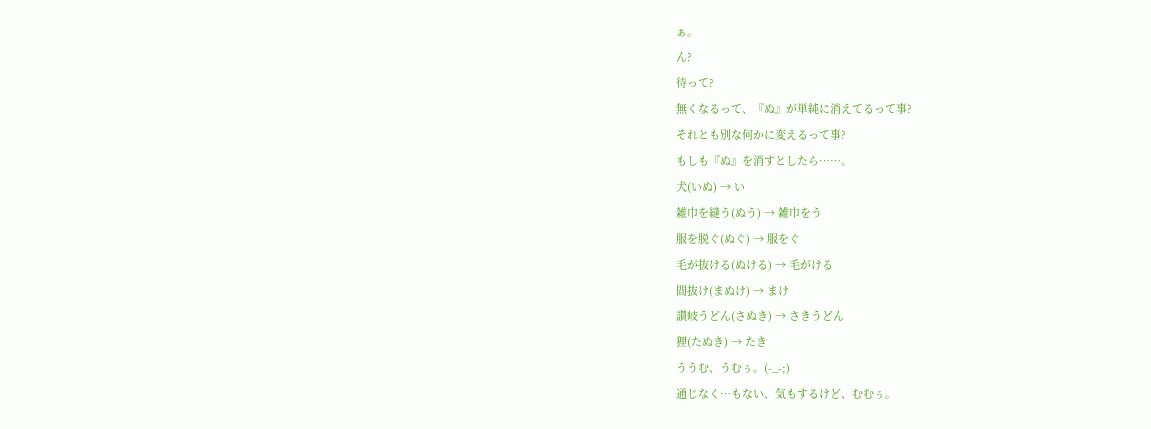ぁ。
ん?
待って?
無くなるって、『ぬ』が単純に消えてるって事?
それとも別な何かに変えるって事?
もしも『ぬ』を消すとしたら……。
犬(いぬ) → い
雑巾を縫う(ぬう) → 雑巾をう
服を脱ぐ(ぬぐ) → 服をぐ
毛が抜ける(ぬける) → 毛がける
間抜け(まぬけ) → まけ
讃岐うどん(さぬき) → さきうどん
狸(たぬき) → たき
ううむ、うむぅ。(-_-;)
通じなく…もない、気もするけど、むむぅ。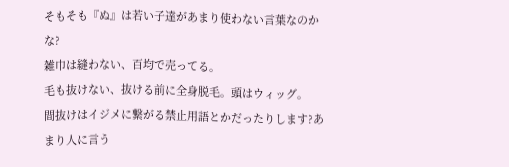そもそも『ぬ』は若い子達があまり使わない言葉なのかな?
雑巾は縫わない、百均で売ってる。
毛も抜けない、抜ける前に全身脱毛。頭はウィッグ。
間抜けはイジメに繋がる禁止用語とかだったりします?あまり人に言う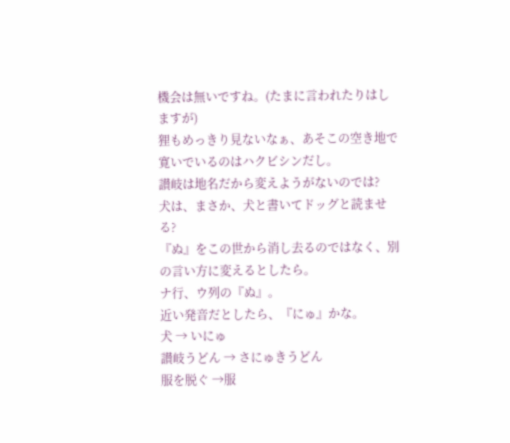機会は無いですね。(たまに言われたりはしますが)
狸もめっきり見ないなぁ、あそこの空き地で寛いでいるのはハクビシンだし。
讃岐は地名だから変えようがないのでは?
犬は、まさか、犬と書いてドッグと読ませる?
『ぬ』をこの世から消し去るのではなく、別の言い方に変えるとしたら。
ナ行、ウ列の『ぬ』。
近い発音だとしたら、『にゅ』かな。
犬 → いにゅ
讃岐うどん → さにゅきうどん
服を脱ぐ →服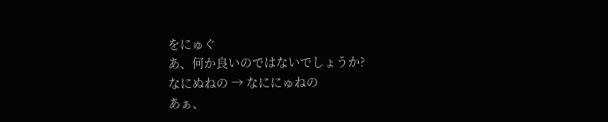をにゅぐ
あ、何か良いのではないでしょうか?
なにぬねの → なににゅねの
あぁ、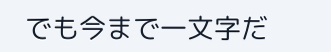でも今まで一文字だ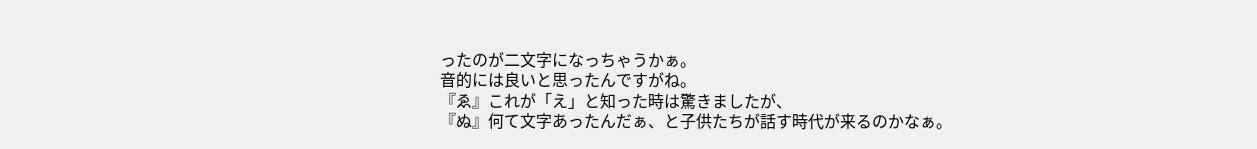ったのが二文字になっちゃうかぁ。
音的には良いと思ったんですがね。
『ゑ』これが「え」と知った時は驚きましたが、
『ぬ』何て文字あったんだぁ、と子供たちが話す時代が来るのかなぁ。